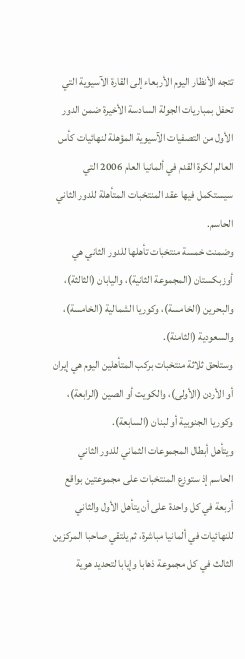تتجه الأنظار اليوم الأربعاء إلى القارة الآسيوية التي تحفل بمباريات الجولة السادسة الأخيرة ضمن الدور الأول من التصفيات الآسيوية المؤهلة لنهائيات كأس العالم لكرة القدم في ألمانيا العام 2006 التي سيستكمل فيها عقد المنتخبات المتأهلة للدور الثاني الحاسم.
وضمنت خمسة منتخبات تأهلها للدور الثاني هي أوزبكستان (المجموعة الثانية)، واليابان (الثالثة)، والبحرين (الخامسة)، وكوريا الشمالية (الخامسة)، والسعودية (الثامنة).
وستلحق ثلاثة منتخبات بركب المتأهلين اليوم هي إيران أو الأردن (الأولى)، والكويت أو الصين (الرابعة)، وكوريا الجنوبية أو لبنان (السابعة).
ويتأهل أبطال المجموعات الثماني للدور الثاني الحاسم إذ ستوزع المنتخبات على مجموعتين بواقع أربعة في كل واحدة على أن يتأهل الأول والثاني للنهائيات في ألمانيا مباشرة، ثم يلتقي صاحبا المركزين الثالث في كل مجموعة ذهابا وإيابا لتحديد هوية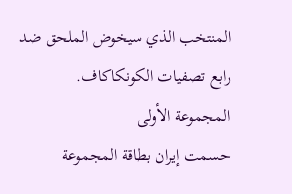المنتخب الذي سيخوض الملحق ضد رابع تصفيات الكونكاكاف.
المجموعة الأولى
حسمت إيران بطاقة المجموعة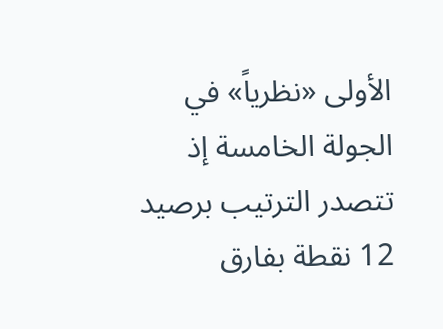الأولى «نظرياً» في الجولة الخامسة إذ تتصدر الترتيب برصيد 12 نقطة بفارق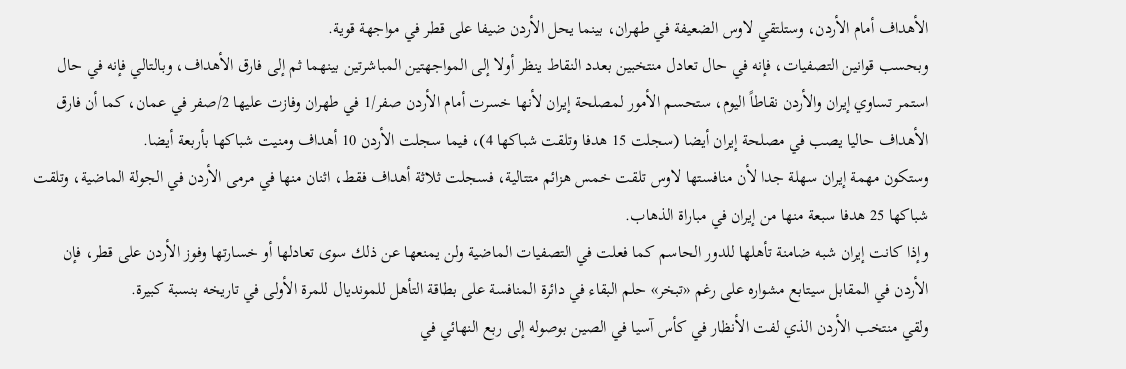الأهداف أمام الأردن، وستلتقي لاوس الضعيفة في طهران، بينما يحل الأردن ضيفا على قطر في مواجهة قوية.
وبحسب قوانين التصفيات، فإنه في حال تعادل منتخبين بعدد النقاط ينظر أولا إلى المواجهتين المباشرتين بينهما ثم إلى فارق الأهداف، وبالتالي فإنه في حال استمر تساوي إيران والأردن نقاطاً اليوم، ستحسم الأمور لمصلحة إيران لأنها خسرت أمام الأردن صفر/1 في طهران وفازت عليها 2/صفر في عمان، كما أن فارق الأهداف حاليا يصب في مصلحة إيران أيضا (سجلت 15 هدفا وتلقت شباكها 4)، فيما سجلت الأردن 10 أهداف ومنيت شباكها بأربعة أيضا.
وستكون مهمة إيران سهلة جدا لأن منافستها لاوس تلقت خمس هزائم متتالية، فسجلت ثلاثة أهداف فقط، اثنان منها في مرمى الأردن في الجولة الماضية، وتلقت شباكها 25 هدفا سبعة منها من إيران في مباراة الذهاب.
وإذا كانت إيران شبه ضامنة تأهلها للدور الحاسم كما فعلت في التصفيات الماضية ولن يمنعها عن ذلك سوى تعادلها أو خسارتها وفوز الأردن على قطر، فإن الأردن في المقابل سيتابع مشواره على رغم «تبخر» حلم البقاء في دائرة المنافسة على بطاقة التأهل للمونديال للمرة الأولى في تاريخه بنسبة كبيرة.
ولقي منتخب الأردن الذي لفت الأنظار في كأس آسيا في الصين بوصوله إلى ربع النهائي في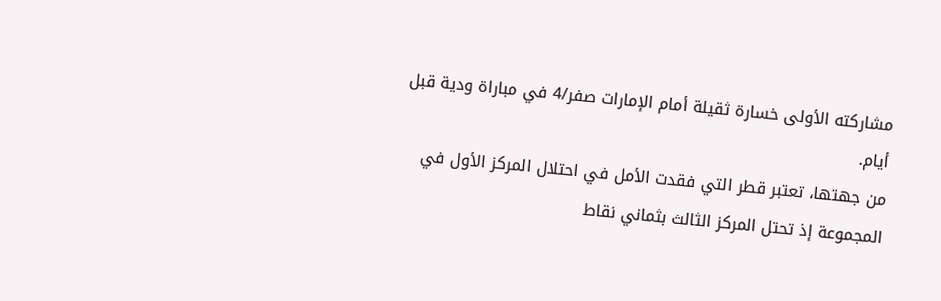مشاركته الأولى خسارة ثقيلة أمام الإمارات صفر/4 في مباراة ودية قبل أيام.
من جهتها، تعتبر قطر التي فقدت الأمل في احتلال المركز الأول في المجموعة إذ تحتل المركز الثالث بثماني نقاط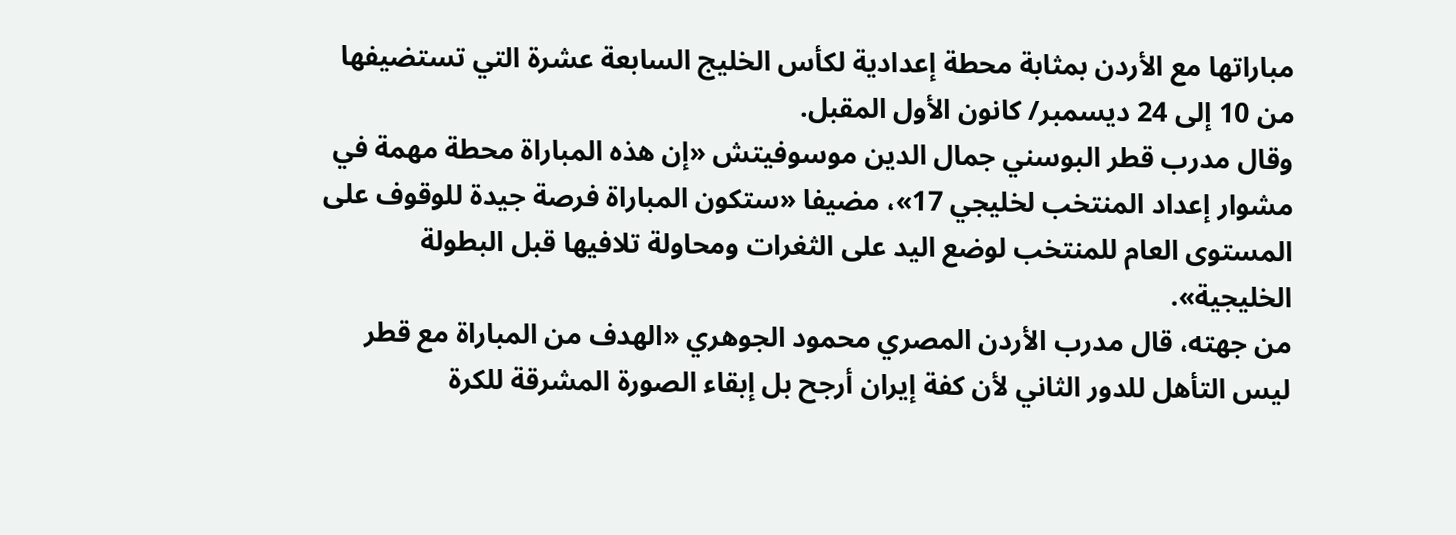مباراتها مع الأردن بمثابة محطة إعدادية لكأس الخليج السابعة عشرة التي تستضيفها من 10 إلى 24 ديسمبر/ كانون الأول المقبل.
وقال مدرب قطر البوسني جمال الدين موسوفيتش «إن هذه المباراة محطة مهمة في مشوار إعداد المنتخب لخليجي 17»، مضيفا «ستكون المباراة فرصة جيدة للوقوف على المستوى العام للمنتخب لوضع اليد على الثغرات ومحاولة تلافيها قبل البطولة الخليجية».
من جهته، قال مدرب الأردن المصري محمود الجوهري «الهدف من المباراة مع قطر ليس التأهل للدور الثاني لأن كفة إيران أرجح بل إبقاء الصورة المشرقة للكرة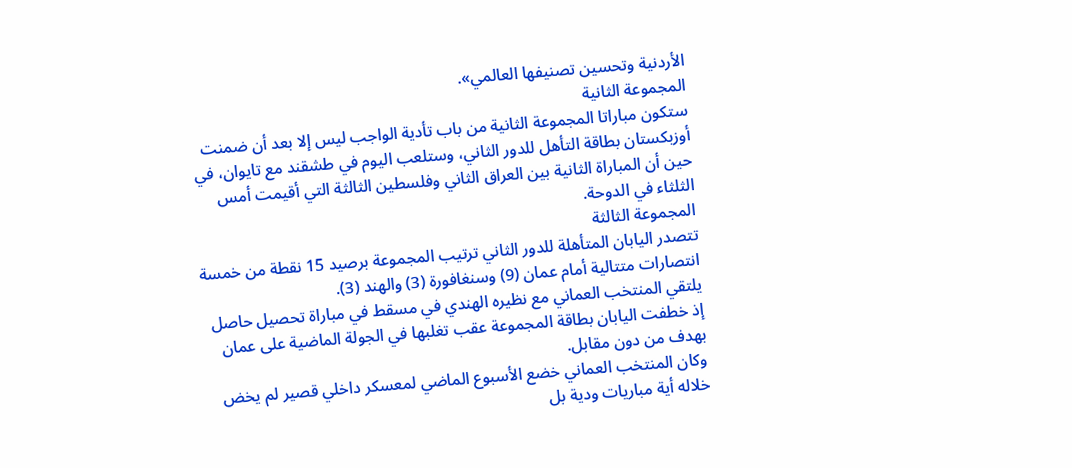الأردنية وتحسين تصنيفها العالمي».
المجموعة الثانية
ستكون مباراتا المجموعة الثانية من باب تأدية الواجب ليس إلا بعد أن ضمنت أوزبكستان بطاقة التأهل للدور الثاني، وستلعب اليوم في طشقند مع تايوان، في حين أن المباراة الثانية بين العراق الثاني وفلسطين الثالثة التي أقيمت أمس الثلثاء في الدوحة.
المجموعة الثالثة
تتصدر اليابان المتأهلة للدور الثاني ترتيب المجموعة برصيد 15 نقطة من خمسة انتصارات متتالية أمام عمان (9) وسنغافورة (3) والهند (3).
يلتقي المنتخب العماني مع نظيره الهندي في مسقط في مباراة تحصيل حاصل إذ خطفت اليابان بطاقة المجموعة عقب تغلبها في الجولة الماضية على عمان بهدف من دون مقابل.
وكان المنتخب العماني خضع الأسبوع الماضي لمعسكر داخلي قصير لم يخض خلاله أية مباريات ودية بل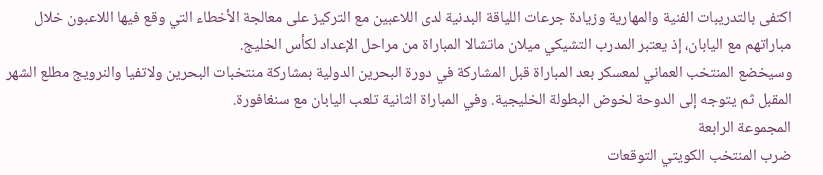اكتفى بالتدريبات الفنية والمهارية وزيادة جرعات اللياقة البدنية لدى اللاعبين مع التركيز على معالجة الأخطاء التي وقع فيها اللاعبون خلال مباراتهم مع اليابان، إذ يعتبر المدرب التشيكي ميلان ماتشالا المباراة من مراحل الإعداد لكأس الخليج.
وسيخضع المنتخب العماني لمعسكر بعد المباراة قبل المشاركة في دورة البحرين الدولية بمشاركة منتخبات البحرين ولاتفيا والنرويج مطلع الشهر المقبل ثم يتوجه إلى الدوحة لخوض البطولة الخليجية. وفي المباراة الثانية تلعب اليابان مع سنغافورة.
المجموعة الرابعة
ضرب المنتخب الكويتي التوقعات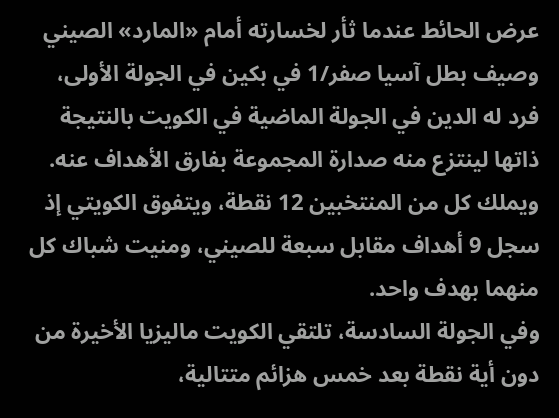عرض الحائط عندما ثأر لخسارته أمام «المارد» الصيني وصيف بطل آسيا صفر/1 في بكين في الجولة الأولى، فرد له الدين في الجولة الماضية في الكويت بالنتيجة ذاتها لينتزع منه صدارة المجموعة بفارق الأهداف عنه.
ويملك كل من المنتخبين 12 نقطة، ويتفوق الكويتي إذ سجل 9 أهداف مقابل سبعة للصيني، ومنيت شباك كل منهما بهدف واحد.
وفي الجولة السادسة، تلتقي الكويت ماليزيا الأخيرة من دون أية نقطة بعد خمس هزائم متتالية،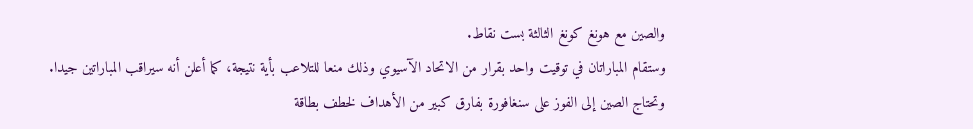والصين مع هونغ كونغ الثالثة بست نقاط.
وستقام المباراتان في توقيت واحد بقرار من الاتحاد الآسيوي وذلك منعا للتلاعب بأية نتيجة، كما أعلن أنه سيراقب المباراتين جيدا.
وتحتاج الصين إلى الفوز على سنغافورة بفارق كبير من الأهداف لخطف بطاقة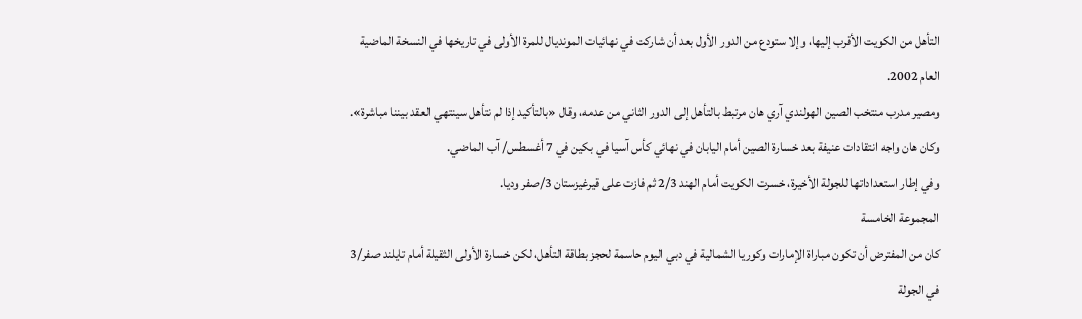التأهل من الكويت الأقرب إليها، وإلا ستودع من الدور الأول بعد أن شاركت في نهائيات المونديال للمرة الأولى في تاريخها في النسخة الماضية العام 2002.
ومصير مدرب منتخب الصين الهولندي آري هان مرتبط بالتأهل إلى الدور الثاني من عدمه، وقال «بالتأكيد إذا لم نتأهل سينتهي العقد بيننا مباشرة».
وكان هان واجه انتقادات عنيفة بعد خسارة الصين أمام اليابان في نهائي كأس آسيا في بكين في 7 أغسطس/ آب الماضي.
وفي إطار استعداداتها للجولة الأخيرة، خسرت الكويت أمام الهند 2/3 ثم فازت على قيرغيزستان 3/صفر وديا.
المجموعة الخامسة
كان من المفترض أن تكون مباراة الإمارات وكوريا الشمالية في دبي اليوم حاسمة لحجز بطاقة التأهل، لكن خسارة الأولى الثقيلة أمام تايلند صفر/3 في الجولة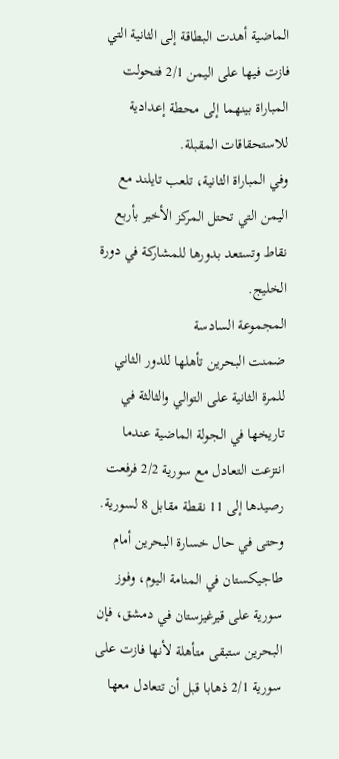الماضية أهدت البطاقة إلى الثانية التي فازت فيها على اليمن 2/1 فتحولت المباراة بينهما إلى محطة إعدادية للاستحقاقات المقبلة.
وفي المباراة الثانية، تلعب تايلند مع اليمن التي تحتل المركز الأخير بأربع نقاط وتستعد بدورها للمشاركة في دورة الخليج.
المجموعة السادسة
ضمنت البحرين تأهلها للدور الثاني للمرة الثانية على التوالي والثالثة في تاريخها في الجولة الماضية عندما انتزعت التعادل مع سورية 2/2 فرفعت رصيدها إلى 11 نقطة مقابل 8 لسورية.
وحتى في حال خسارة البحرين أمام طاجيكستان في المنامة اليوم، وفوز سورية على قيرغيزستان في دمشق، فإن البحرين ستبقى متأهلة لأنها فازت على سورية 2/1 ذهابا قبل أن تتعادل معها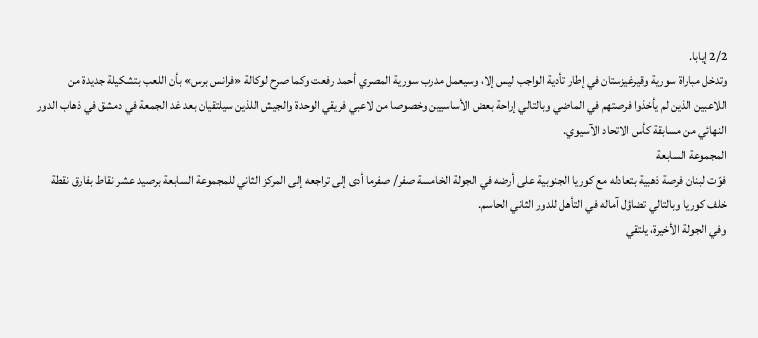2/2 إيابا.
وتدخل مباراة سورية وقيرغيزستان في إطار تأدية الواجب ليس إلا، وسيعمل مدرب سورية المصري أحمد رفعت وكما صرح لوكالة «فرانس برس» بأن اللعب بتشكيلة جديدة من اللاعبين الذين لم يأخذوا فرصتهم في الماضي وبالتالي إراحة بعض الأساسيين وخصوصا من لاعبي فريقي الوحدة والجيش اللذين سيلتقيان بعد غد الجمعة في دمشق في ذهاب الدور النهائي من مسابقة كأس الاتحاد الآسيوي.
المجموعة السابعة
فوّت لبنان فرصة ذهبية بتعادله مع كوريا الجنوبية على أرضه في الجولة الخامسة صفر/ صفرما أدى إلى تراجعه إلى المركز الثاني للمجموعة السابعة برصيد عشر نقاط بفارق نقطة خلف كوريا وبالتالي تضاؤل آماله في التأهل للدور الثاني الحاسم.
وفي الجولة الأخيرة، يلتقي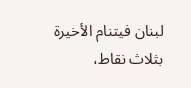لبنان فيتنام الأخيرة بثلاث نقاط،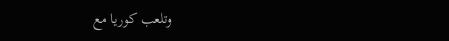وتلعب كوريا مع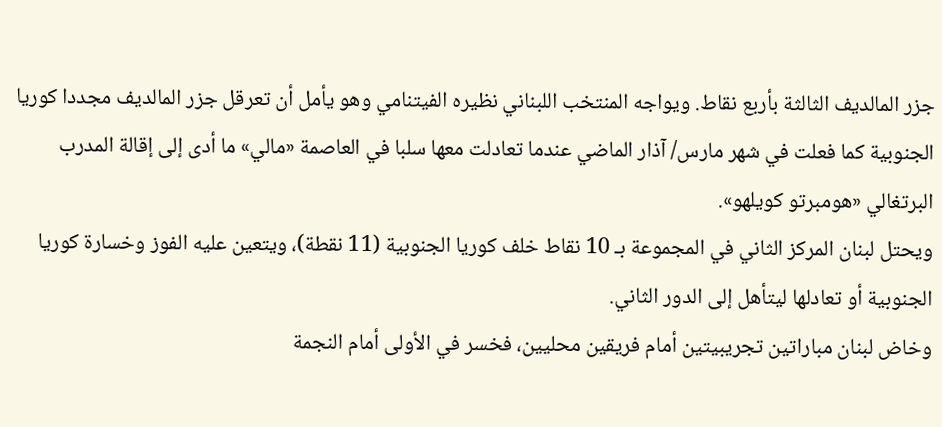جزر المالديف الثالثة بأربع نقاط. ويواجه المنتخب اللبناني نظيره الفيتنامي وهو يأمل أن تعرقل جزر المالديف مجددا كوريا الجنوبية كما فعلت في شهر مارس/ آذار الماضي عندما تعادلت معها سلبا في العاصمة «مالي» ما أدى إلى إقالة المدرب البرتغالي «هومبرتو كويلهو».
ويحتل لبنان المركز الثاني في المجموعة بـ 10 نقاط خلف كوريا الجنوبية (11 نقطة)، ويتعين عليه الفوز وخسارة كوريا الجنوبية أو تعادلها ليتأهل إلى الدور الثاني.
وخاض لبنان مباراتين تجريبيتين أمام فريقين محليين، فخسر في الأولى أمام النجمة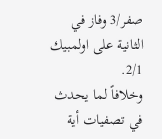صفر/3 وفاز في الثانية على اولمبيك 2/1.
وخلافاً لما يحدث في تصفيات أية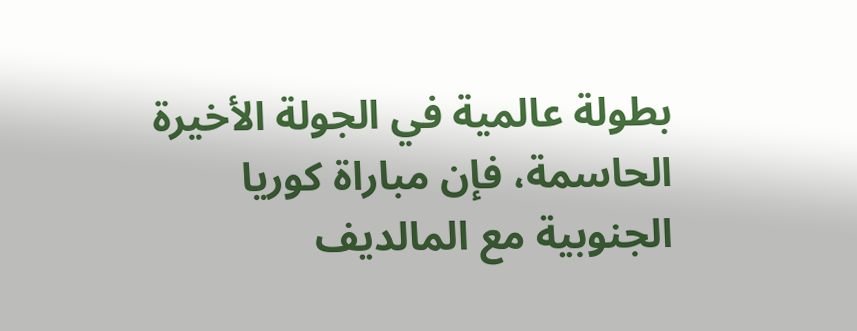بطولة عالمية في الجولة الأخيرة الحاسمة، فإن مباراة كوريا الجنوبية مع المالديف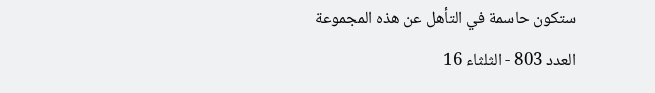ستكون حاسمة في التأهل عن هذه المجموعة
العدد 803 - الثلثاء 16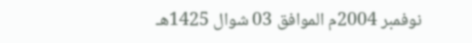نوفمبر 2004م الموافق 03 شوال 1425هـ